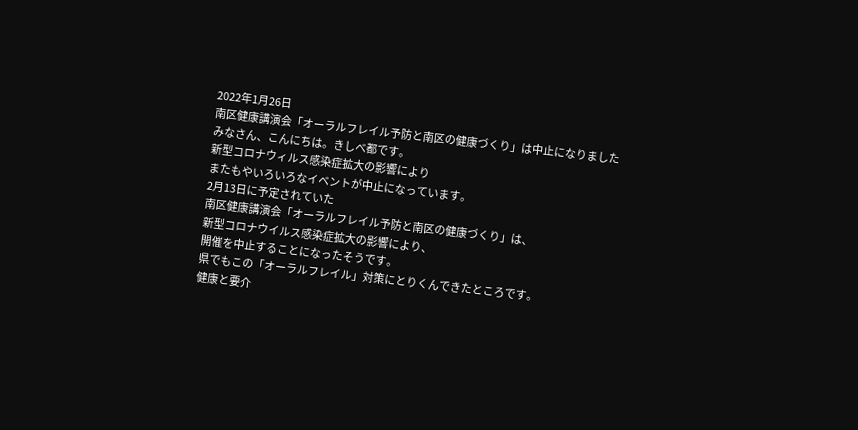2022年1月26日
南区健康講演会「オーラルフレイル予防と南区の健康づくり」は中止になりました
みなさん、こんにちは。きしべ都です。
新型コロナウィルス感染症拡大の影響により
またもやいろいろなイベントが中止になっています。
2月13日に予定されていた
南区健康講演会「オーラルフレイル予防と南区の健康づくり」は、
新型コロナウイルス感染症拡大の影響により、
開催を中止することになったそうです。
県でもこの「オーラルフレイル」対策にとりくんできたところです。
健康と要介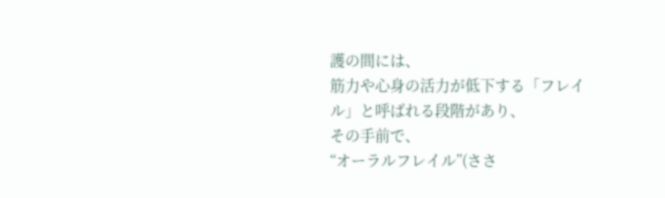護の間には、
筋力や心身の活力が低下する「フレイル」と呼ばれる段階があり、
その手前で、
“オーラルフレイル”(ささ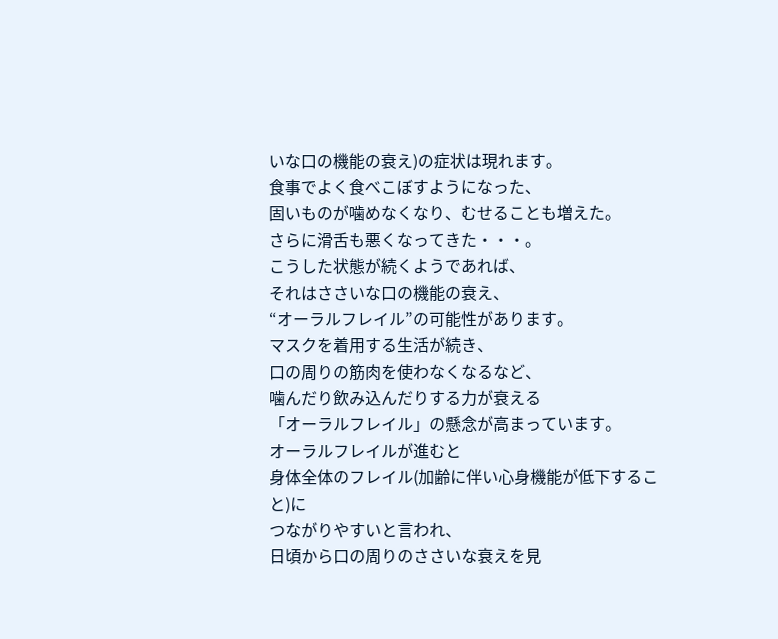いな口の機能の衰え)の症状は現れます。
食事でよく食べこぼすようになった、
固いものが噛めなくなり、むせることも増えた。
さらに滑舌も悪くなってきた・・・。
こうした状態が続くようであれば、
それはささいな口の機能の衰え、
“オーラルフレイル”の可能性があります。
マスクを着用する生活が続き、
口の周りの筋肉を使わなくなるなど、
噛んだり飲み込んだりする力が衰える
「オーラルフレイル」の懸念が高まっています。
オーラルフレイルが進むと
身体全体のフレイル(加齢に伴い心身機能が低下すること)に
つながりやすいと言われ、
日頃から口の周りのささいな衰えを見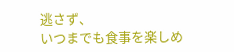逃さず、
いつまでも食事を楽しめ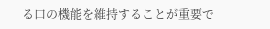る口の機能を維持することが重要で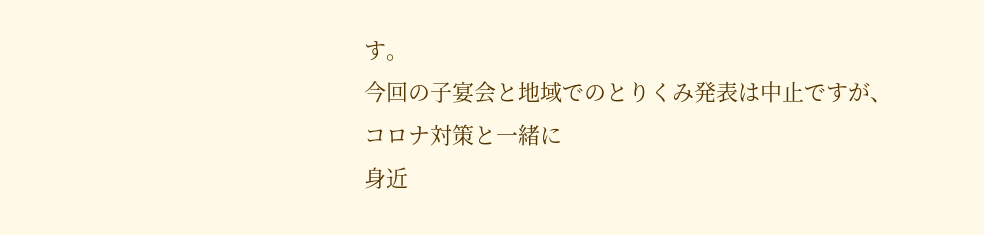す。
今回の子宴会と地域でのとりくみ発表は中止ですが、
コロナ対策と一緒に
身近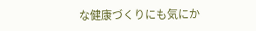な健康づくりにも気にか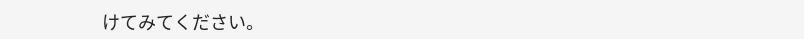けてみてください。